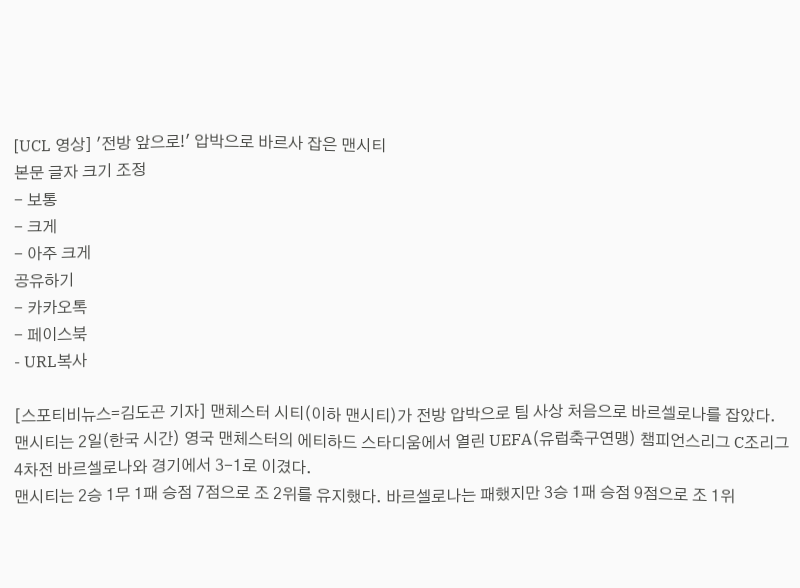[UCL 영상] '전방 앞으로!' 압박으로 바르사 잡은 맨시티
본문 글자 크기 조정
- 보통
- 크게
- 아주 크게
공유하기
- 카카오톡
- 페이스북
- URL복사

[스포티비뉴스=김도곤 기자] 맨체스터 시티(이하 맨시티)가 전방 압박으로 팀 사상 처음으로 바르셀로나를 잡았다.
맨시티는 2일(한국 시간) 영국 맨체스터의 에티하드 스타디움에서 열린 UEFA(유럽축구연맹) 챔피언스리그 C조리그 4차전 바르셀로나와 경기에서 3-1로 이겼다.
맨시티는 2승 1무 1패 승점 7점으로 조 2위를 유지했다. 바르셀로나는 패했지만 3승 1패 승점 9점으로 조 1위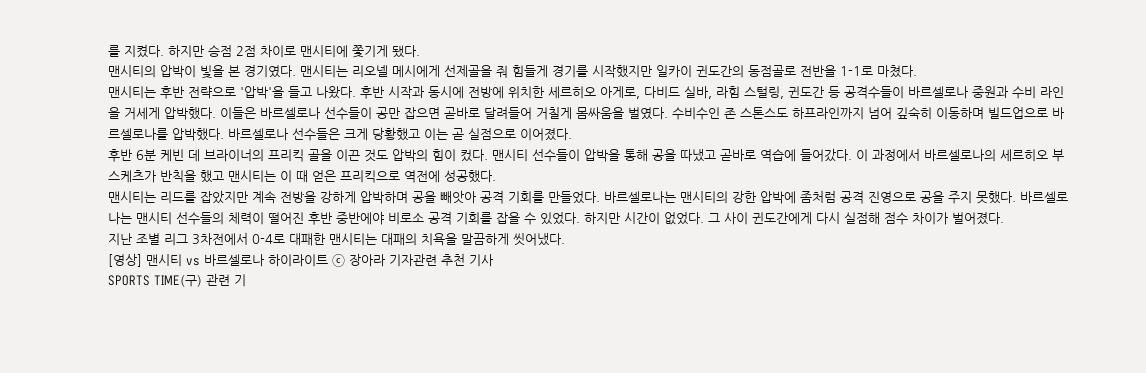를 지켰다. 하지만 승점 2점 차이로 맨시티에 쫓기게 됐다.
맨시티의 압박이 빛을 본 경기였다. 맨시티는 리오넬 메시에게 선제골을 줘 힘들게 경기를 시작했지만 일카이 귄도간의 동점골로 전반을 1-1로 마쳤다.
맨시티는 후반 전략으로 '압박'을 들고 나왔다. 후반 시작과 동시에 전방에 위치한 세르히오 아게로, 다비드 실바, 라힘 스털링, 귄도간 등 공격수들이 바르셀로나 중원과 수비 라인을 거세게 압박했다. 이들은 바르셀로나 선수들이 공만 잡으면 곧바로 달려들어 거칠게 몸싸움을 벌였다. 수비수인 존 스톤스도 하프라인까지 넘어 깊숙히 이동하며 빌드업으로 바르셀로나를 압박했다. 바르셀로나 선수들은 크게 당황했고 이는 곧 실점으로 이어졌다.
후반 6분 케빈 데 브라이너의 프리킥 골을 이끈 것도 압박의 힘이 컸다. 맨시티 선수들이 압박을 통해 공을 따냈고 곧바로 역습에 들어갔다. 이 과정에서 바르셀로나의 세르히오 부스케츠가 반칙을 했고 맨시티는 이 때 얻은 프리킥으로 역전에 성공했다.
맨시티는 리드를 잡았지만 계속 전방을 강하게 압박하며 공을 빼앗아 공격 기회를 만들었다. 바르셀로나는 맨시티의 강한 압박에 좀처럼 공격 진영으로 공을 주지 못했다. 바르셀로나는 맨시티 선수들의 체력이 떨어진 후반 중반에야 비로소 공격 기회를 잡을 수 있었다. 하지만 시간이 없었다. 그 사이 귄도간에게 다시 실점해 점수 차이가 벌어졌다.
지난 조별 리그 3차전에서 0-4로 대패한 맨시티는 대패의 치욕을 말끔하게 씻어냈다.
[영상] 맨시티 vs 바르셀로나 하이라이트 ⓒ 장아라 기자관련 추천 기사
SPORTS TIME(구) 관련 기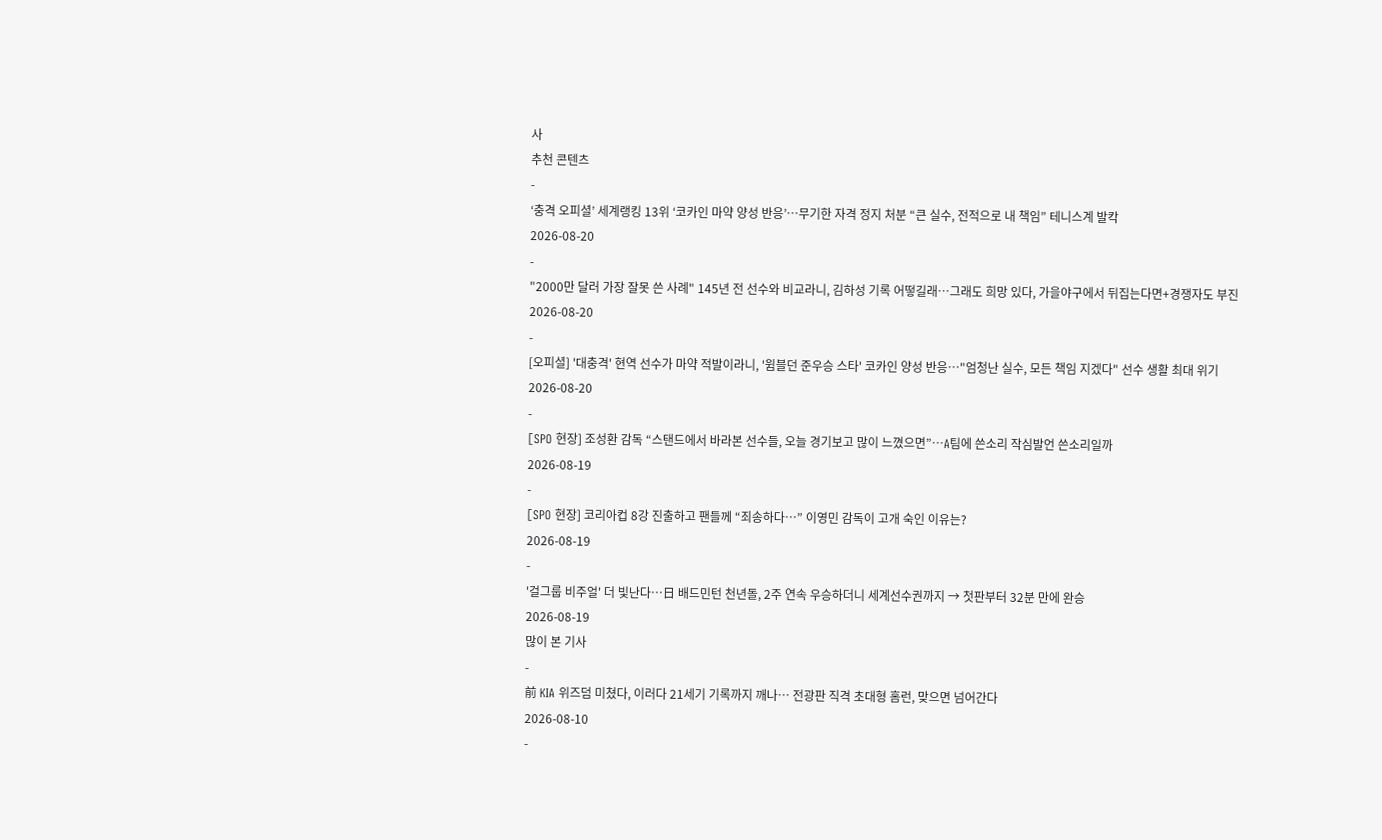사
추천 콘텐츠
-
‘충격 오피셜’ 세계랭킹 13위 ‘코카인 마약 양성 반응’…무기한 자격 정지 처분 “큰 실수, 전적으로 내 책임” 테니스계 발칵
2026-08-20
-
"2000만 달러 가장 잘못 쓴 사례" 145년 전 선수와 비교라니, 김하성 기록 어떻길래…그래도 희망 있다, 가을야구에서 뒤집는다면+경쟁자도 부진
2026-08-20
-
[오피셜] '대충격' 현역 선수가 마약 적발이라니, '윔블던 준우승 스타' 코카인 양성 반응…"엄청난 실수, 모든 책임 지겠다" 선수 생활 최대 위기
2026-08-20
-
[SPO 현장] 조성환 감독 “스탠드에서 바라본 선수들, 오늘 경기보고 많이 느꼈으면”…A팀에 쓴소리 작심발언 쓴소리일까
2026-08-19
-
[SPO 현장] 코리아컵 8강 진출하고 팬들께 “죄송하다…” 이영민 감독이 고개 숙인 이유는?
2026-08-19
-
'걸그룹 비주얼' 더 빛난다…日 배드민턴 천년돌, 2주 연속 우승하더니 세계선수권까지 → 첫판부터 32분 만에 완승
2026-08-19
많이 본 기사
-
前 KIA 위즈덤 미쳤다, 이러다 21세기 기록까지 깨나… 전광판 직격 초대형 홈런, 맞으면 넘어간다
2026-08-10
-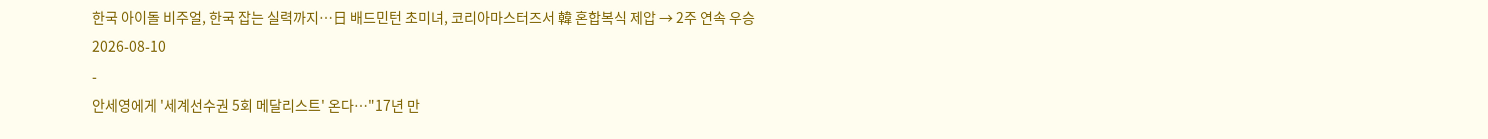한국 아이돌 비주얼, 한국 잡는 실력까지…日 배드민턴 초미녀, 코리아마스터즈서 韓 혼합복식 제압 → 2주 연속 우승
2026-08-10
-
안세영에게 '세계선수권 5회 메달리스트' 온다…"17년 만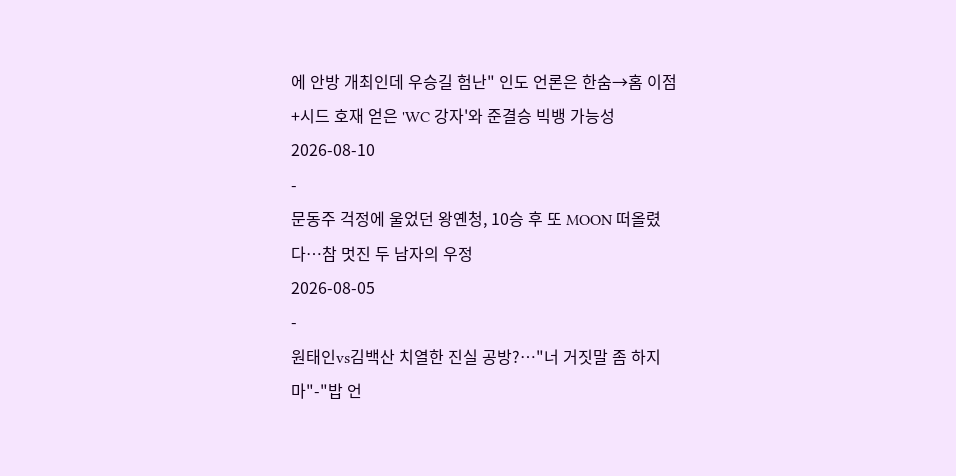에 안방 개최인데 우승길 험난" 인도 언론은 한숨→홈 이점+시드 호재 얻은 'WC 강자'와 준결승 빅뱅 가능성
2026-08-10
-
문동주 걱정에 울었던 왕옌청, 10승 후 또 MOON 떠올렸다…참 멋진 두 남자의 우정
2026-08-05
-
원태인vs김백산 치열한 진실 공방?…"너 거짓말 좀 하지 마"-"밥 언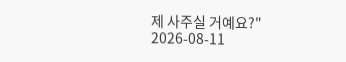제 사주실 거예요?"
2026-08-11